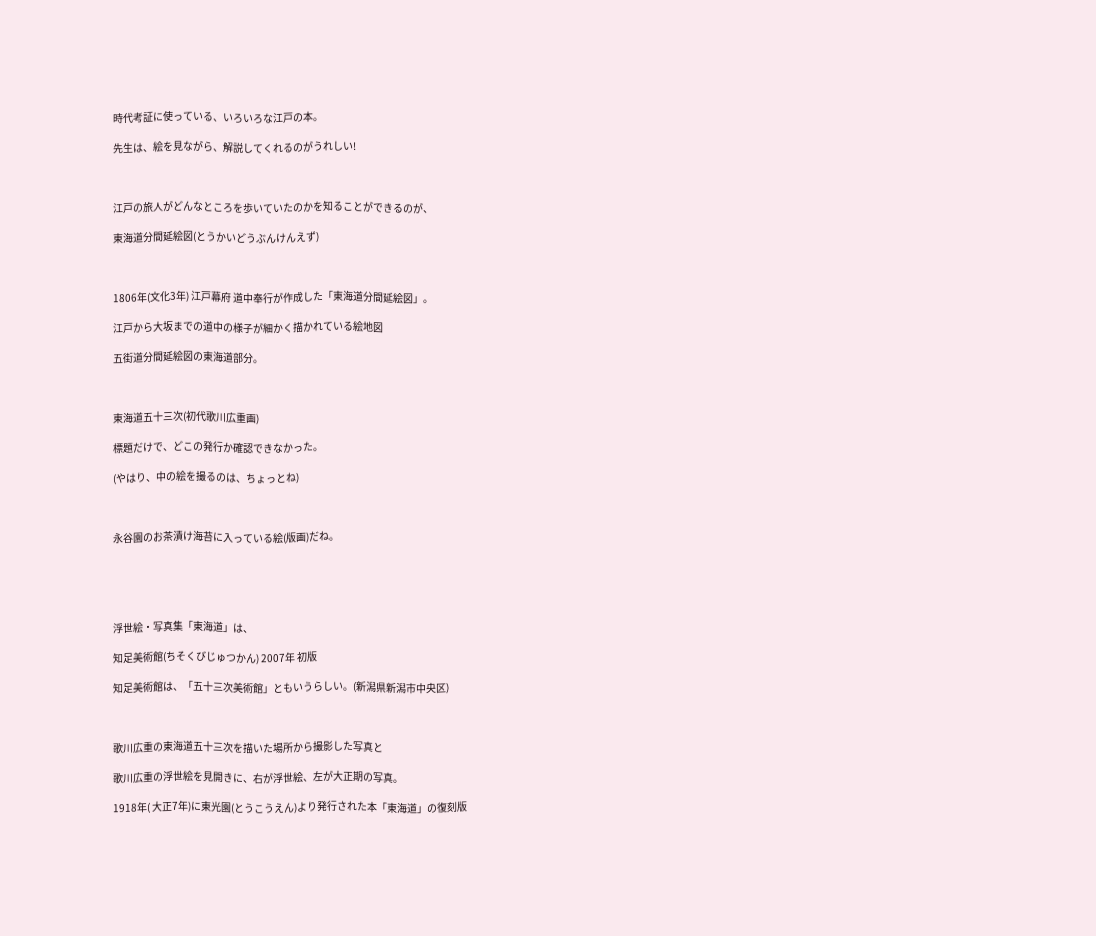時代考証に使っている、いろいろな江戸の本。

先生は、絵を見ながら、解説してくれるのがうれしい!



江戸の旅人がどんなところを歩いていたのかを知ることができるのが、

東海道分間延絵図(とうかいどうぶんけんえず)



1806年(文化3年) 江戸幕府 道中奉行が作成した「東海道分間延絵図」。

江戸から大坂までの道中の様子が細かく描かれている絵地図

五街道分間延絵図の東海道部分。



東海道五十三次(初代歌川広重画)

標題だけで、どこの発行か確認できなかった。

(やはり、中の絵を撮るのは、ちょっとね)



永谷園のお茶漬け海苔に入っている絵(版画)だね。





浮世絵・写真集「東海道」は、

知足美術館(ちそくびじゅつかん) 2007年 初版

知足美術館は、「五十三次美術館」ともいうらしい。(新潟県新潟市中央区)



歌川広重の東海道五十三次を描いた場所から撮影した写真と

歌川広重の浮世絵を見開きに、右が浮世絵、左が大正期の写真。

1918年( 大正7年)に東光園(とうこうえん)より発行された本「東海道」の復刻版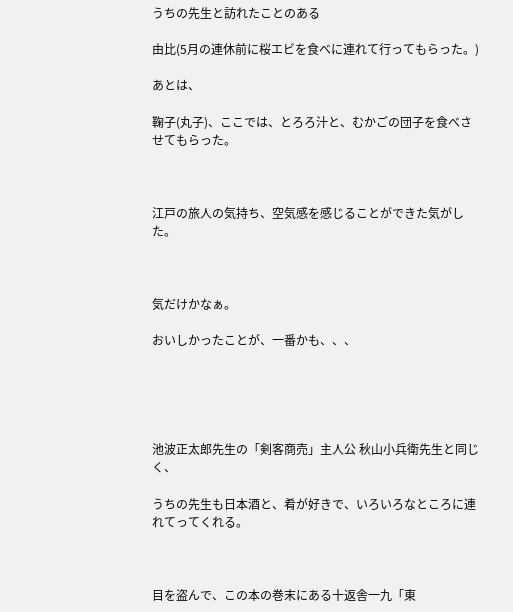うちの先生と訪れたことのある

由比(5月の連休前に桜エビを食べに連れて行ってもらった。)

あとは、

鞠子(丸子)、ここでは、とろろ汁と、むかごの団子を食べさせてもらった。



江戸の旅人の気持ち、空気感を感じることができた気がした。



気だけかなぁ。

おいしかったことが、一番かも、、、





池波正太郎先生の「剣客商売」主人公 秋山小兵衛先生と同じく、

うちの先生も日本酒と、肴が好きで、いろいろなところに連れてってくれる。



目を盗んで、この本の巻末にある十返舎一九「東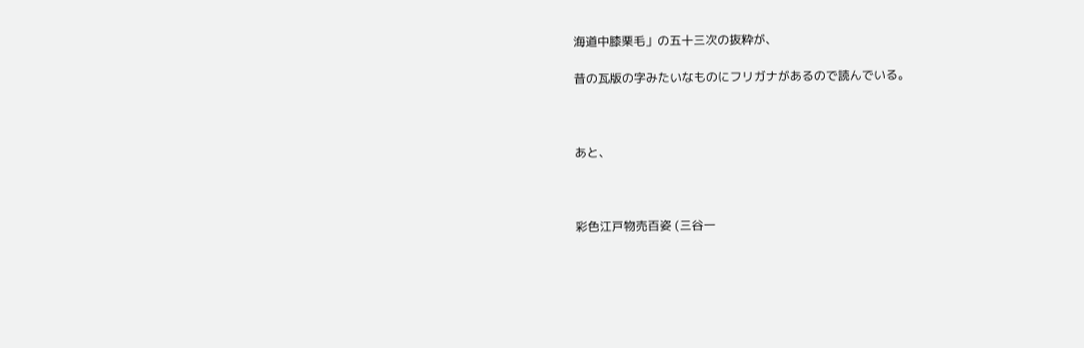海道中膝栗毛」の五十三次の抜粋が、

昔の瓦版の字みたいなものにフリガナがあるので読んでいる。



あと、



彩色江戸物売百姿 (三谷一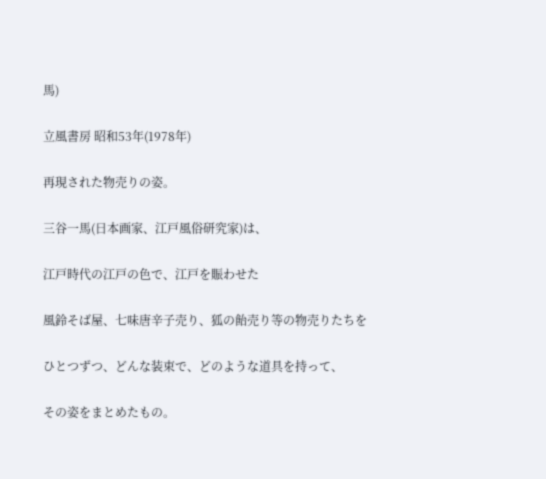馬)

立風書房 昭和53年(1978年)

再現された物売りの姿。

三谷一馬(日本画家、江戸風俗研究家)は、

江戸時代の江戸の色で、江戸を賑わせた

風鈴そば屋、七味唐辛子売り、狐の飴売り等の物売りたちを

ひとつずつ、どんな装束で、どのような道具を持って、

その姿をまとめたもの。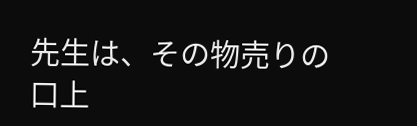先生は、その物売りの口上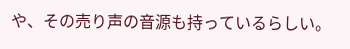や、その売り声の音源も持っているらしい。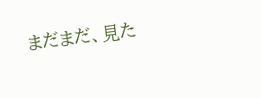まだまだ、見た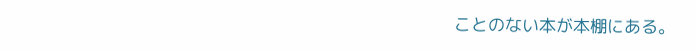ことのない本が本棚にある。